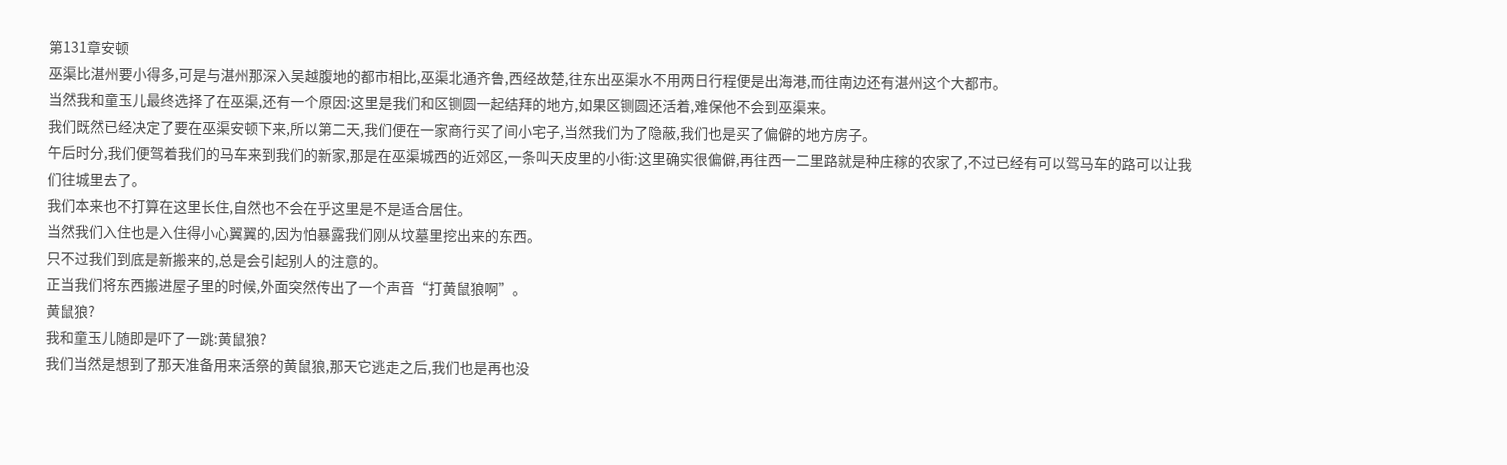第131章安顿
巫渠比湛州要小得多,可是与湛州那深入吴越腹地的都市相比,巫渠北通齐鲁,西经故楚,往东出巫渠水不用两日行程便是出海港,而往南边还有湛州这个大都市。
当然我和童玉儿最终选择了在巫渠,还有一个原因:这里是我们和区铡圆一起结拜的地方,如果区铡圆还活着,难保他不会到巫渠来。
我们既然已经决定了要在巫渠安顿下来,所以第二天,我们便在一家商行买了间小宅子,当然我们为了隐蔽,我们也是买了偏僻的地方房子。
午后时分,我们便驾着我们的马车来到我们的新家,那是在巫渠城西的近郊区,一条叫天皮里的小街:这里确实很偏僻,再往西一二里路就是种庄稼的农家了,不过已经有可以驾马车的路可以让我们往城里去了。
我们本来也不打算在这里长住,自然也不会在乎这里是不是适合居住。
当然我们入住也是入住得小心翼翼的,因为怕暴露我们刚从坟墓里挖出来的东西。
只不过我们到底是新搬来的,总是会引起别人的注意的。
正当我们将东西搬进屋子里的时候,外面突然传出了一个声音“打黄鼠狼啊”。
黄鼠狼?
我和童玉儿随即是吓了一跳:黄鼠狼?
我们当然是想到了那天准备用来活祭的黄鼠狼,那天它逃走之后,我们也是再也没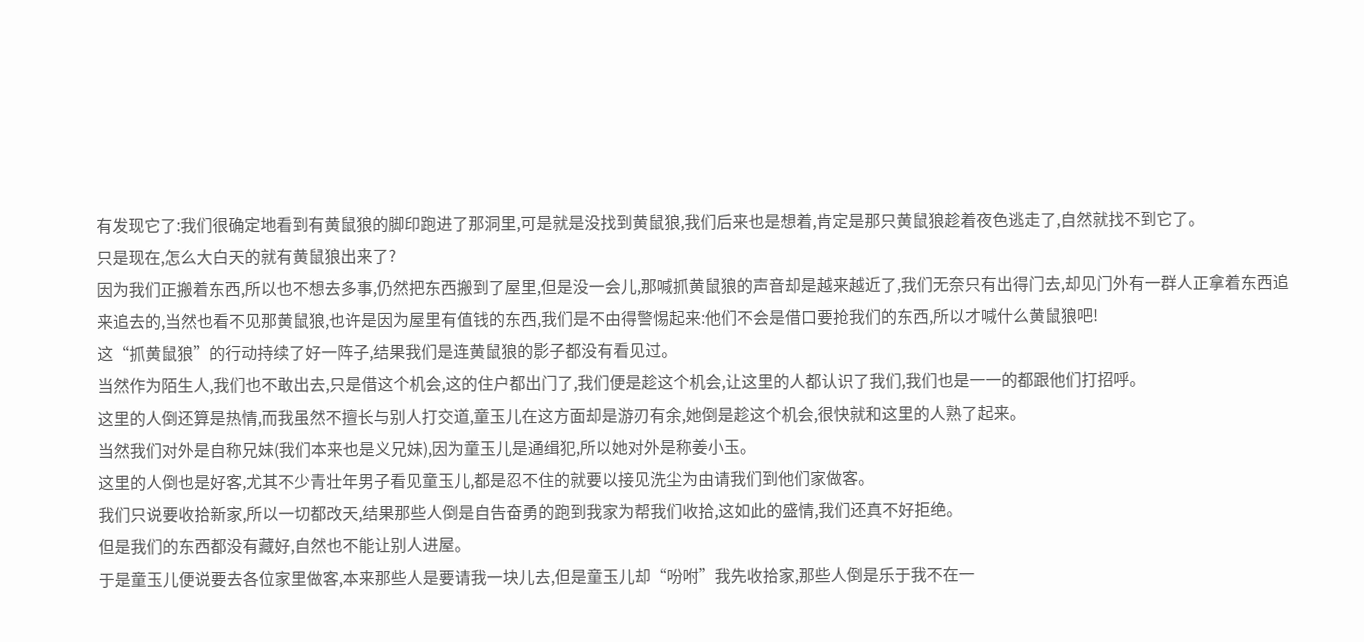有发现它了:我们很确定地看到有黄鼠狼的脚印跑进了那洞里,可是就是没找到黄鼠狼,我们后来也是想着,肯定是那只黄鼠狼趁着夜色逃走了,自然就找不到它了。
只是现在,怎么大白天的就有黄鼠狼出来了?
因为我们正搬着东西,所以也不想去多事,仍然把东西搬到了屋里,但是没一会儿,那喊抓黄鼠狼的声音却是越来越近了,我们无奈只有出得门去,却见门外有一群人正拿着东西追来追去的,当然也看不见那黄鼠狼,也许是因为屋里有值钱的东西,我们是不由得警惕起来:他们不会是借口要抢我们的东西,所以才喊什么黄鼠狼吧!
这“抓黄鼠狼”的行动持续了好一阵子,结果我们是连黄鼠狼的影子都没有看见过。
当然作为陌生人,我们也不敢出去,只是借这个机会,这的住户都出门了,我们便是趁这个机会,让这里的人都认识了我们,我们也是一一的都跟他们打招呼。
这里的人倒还算是热情,而我虽然不擅长与别人打交道,童玉儿在这方面却是游刃有余,她倒是趁这个机会,很快就和这里的人熟了起来。
当然我们对外是自称兄妹(我们本来也是义兄妹),因为童玉儿是通缉犯,所以她对外是称姜小玉。
这里的人倒也是好客,尤其不少青壮年男子看见童玉儿,都是忍不住的就要以接见洗尘为由请我们到他们家做客。
我们只说要收拾新家,所以一切都改天,结果那些人倒是自告奋勇的跑到我家为帮我们收拾,这如此的盛情,我们还真不好拒绝。
但是我们的东西都没有藏好,自然也不能让别人进屋。
于是童玉儿便说要去各位家里做客,本来那些人是要请我一块儿去,但是童玉儿却“吩咐”我先收拾家,那些人倒是乐于我不在一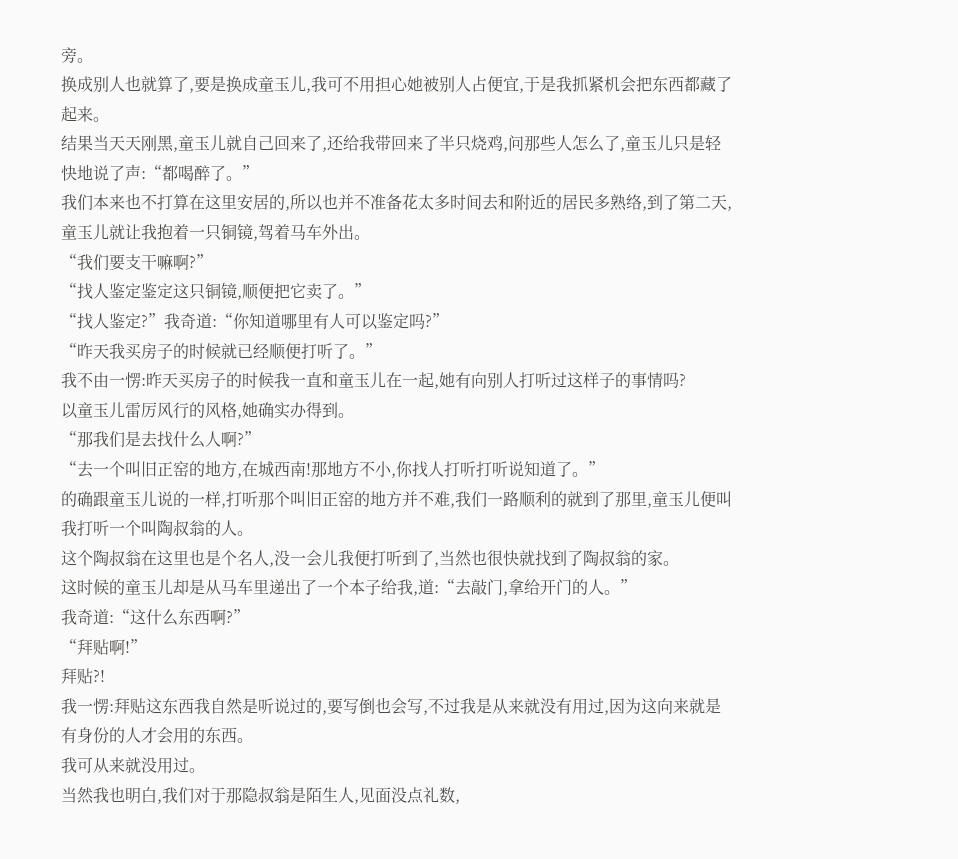旁。
换成别人也就算了,要是换成童玉儿,我可不用担心她被别人占便宜,于是我抓紧机会把东西都藏了起来。
结果当天天刚黑,童玉儿就自己回来了,还给我带回来了半只烧鸡,问那些人怎么了,童玉儿只是轻快地说了声:“都喝醉了。”
我们本来也不打算在这里安居的,所以也并不准备花太多时间去和附近的居民多熟络,到了第二天,童玉儿就让我抱着一只铜镜,驾着马车外出。
“我们要支干嘛啊?”
“找人鉴定鉴定这只铜镜,顺便把它卖了。”
“找人鉴定?”我奇道:“你知道哪里有人可以鉴定吗?”
“昨天我买房子的时候就已经顺便打听了。”
我不由一愣:昨天买房子的时候我一直和童玉儿在一起,她有向别人打听过这样子的事情吗?
以童玉儿雷厉风行的风格,她确实办得到。
“那我们是去找什么人啊?”
“去一个叫旧正窑的地方,在城西南!那地方不小,你找人打听打听说知道了。”
的确跟童玉儿说的一样,打听那个叫旧正窑的地方并不难,我们一路顺利的就到了那里,童玉儿便叫我打听一个叫陶叔翁的人。
这个陶叔翁在这里也是个名人,没一会儿我便打听到了,当然也很快就找到了陶叔翁的家。
这时候的童玉儿却是从马车里递出了一个本子给我,道:“去敲门,拿给开门的人。”
我奇道:“这什么东西啊?”
“拜贴啊!”
拜贴?!
我一愣:拜贴这东西我自然是听说过的,要写倒也会写,不过我是从来就没有用过,因为这向来就是有身份的人才会用的东西。
我可从来就没用过。
当然我也明白,我们对于那隐叔翁是陌生人,见面没点礼数,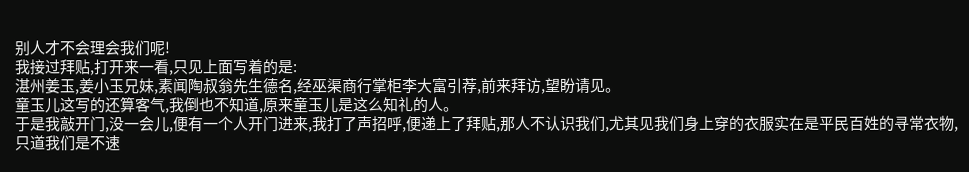别人才不会理会我们呢!
我接过拜贴,打开来一看,只见上面写着的是:
湛州姜玉,姜小玉兄妹,素闻陶叔翁先生德名,经巫渠商行掌柜李大富引荐,前来拜访,望盼请见。
童玉儿这写的还算客气,我倒也不知道,原来童玉儿是这么知礼的人。
于是我敲开门,没一会儿,便有一个人开门进来,我打了声招呼,便递上了拜贴,那人不认识我们,尤其见我们身上穿的衣服实在是平民百姓的寻常衣物,只道我们是不速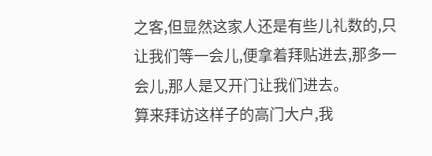之客,但显然这家人还是有些儿礼数的,只让我们等一会儿,便拿着拜贴进去,那多一会儿,那人是又开门让我们进去。
算来拜访这样子的高门大户,我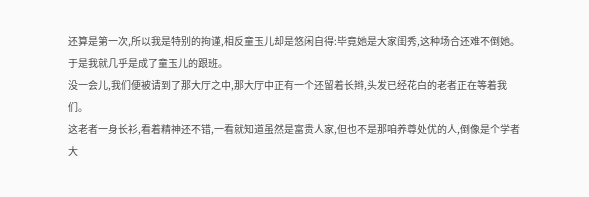还算是第一次,所以我是特别的拘谨,相反童玉儿却是悠闲自得:毕竟她是大家闺秀,这种场合还难不倒她。
于是我就几乎是成了童玉儿的跟班。
没一会儿,我们便被请到了那大厅之中,那大厅中正有一个还留着长辫,头发已经花白的老者正在等着我们。
这老者一身长衫,看着精神还不错,一看就知道虽然是富贵人家,但也不是那咱养尊处优的人,倒像是个学者大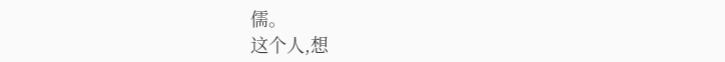儒。
这个人,想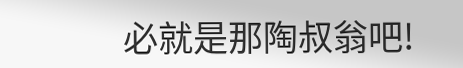必就是那陶叔翁吧!